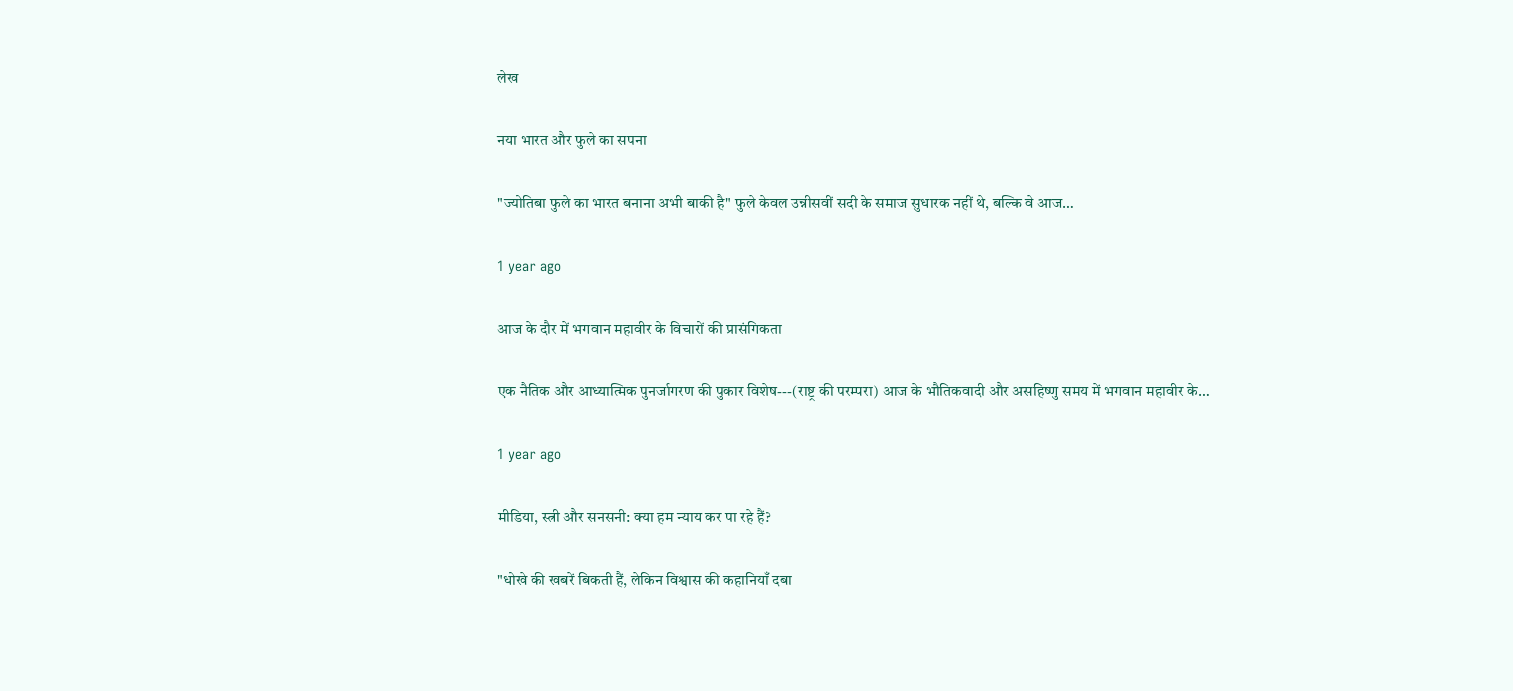लेख

नया भारत और फुले का सपना

"ज्योतिबा फुले का भारत बनाना अभी बाकी है" फुले केवल उन्नीसवीं सदी के समाज सुधारक नहीं थे, बल्कि वे आज…

1 year ago

आज के दौर में भगवान महावीर के विचारों की प्रासंगिकता

एक नैतिक और आध्यात्मिक पुनर्जागरण की पुकार विशेष---(राष्ट्र की परम्परा) आज के भौतिकवादी और असहिष्णु समय में भगवान महावीर के…

1 year ago

मीडिया, स्त्री और सनसनी: क्या हम न्याय कर पा रहे हैं?

"धोखे की खबरें बिकती हैं, लेकिन विश्वास की कहानियाँ दबा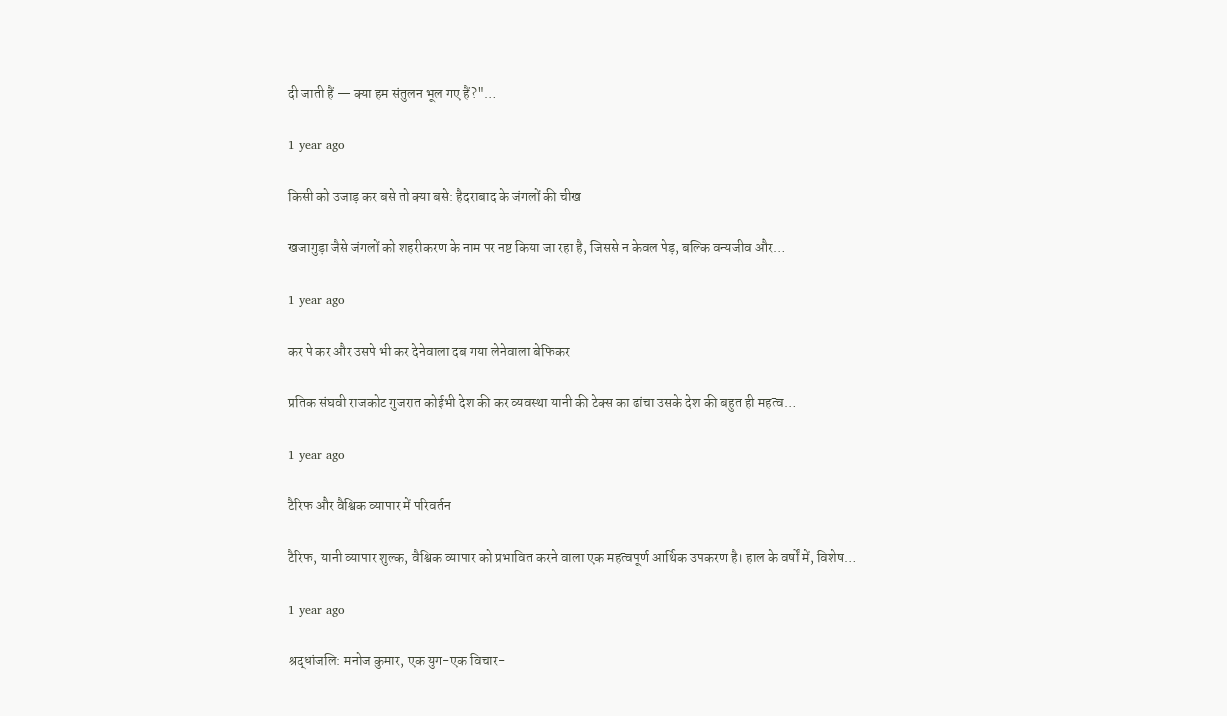दी जाती हैं — क्या हम संतुलन भूल गए हैं?"…

1 year ago

किसी को उजाड़ कर बसे तो क्या बसे: हैदराबाद के जंगलों की चीख

खजागुड़ा जैसे जंगलों को शहरीकरण के नाम पर नष्ट किया जा रहा है, जिससे न केवल पेड़, बल्कि वन्यजीव और…

1 year ago

कर पे कर और उसपे भी कर देनेवाला दब गया लेनेवाला बेफिकर

प्रतिक संघवी राजकोट गुजरात कोईभी देश की कर व्यवस्था यानी की टेक्स का ढांचा उसके देश की बहुत ही महत्व…

1 year ago

टैरिफ और वैश्विक व्यापार में परिवर्तन

टैरिफ, यानी व्यापार शुल्क, वैश्विक व्यापार को प्रभावित करने वाला एक महत्वपूर्ण आर्थिक उपकरण है। हाल के वर्षों में, विशेष…

1 year ago

श्रद्धांजलि: मनोज कुमार, एक युग-एक विचार-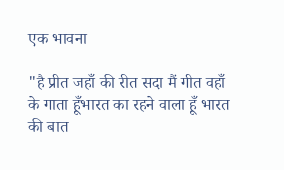एक भावना

"है प्रीत जहाँ की रीत सदा मैं गीत वहाँ के गाता हूँभारत का रहने वाला हूँ भारत की बात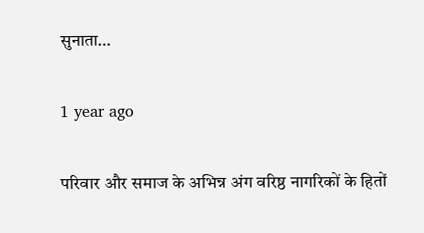सुनाता…

1 year ago

परिवार और समाज के अभिन्न अंग वरिष्ठ नागरिकों के हितों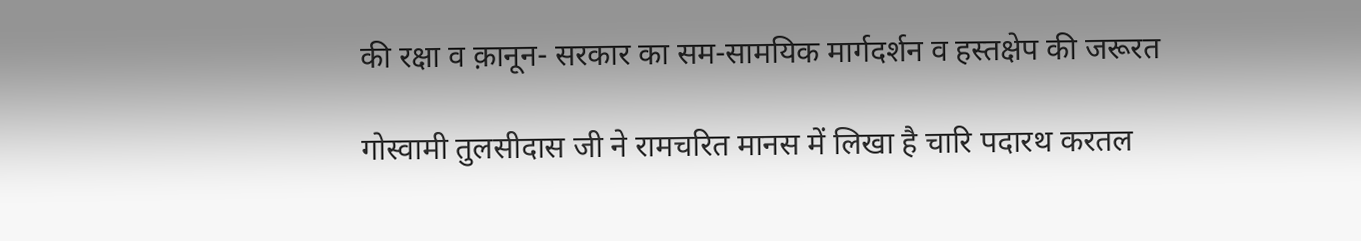की रक्षा व क़ानून- सरकार का सम-सामयिक मार्गदर्शन व हस्तक्षेप की जरूरत

गोस्वामी तुलसीदास जी ने रामचरित मानस में लिखा है चारि पदारथ करतल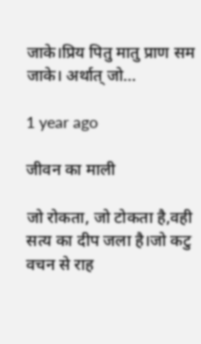जाके।प्रिय पितु मातु प्राण सम जाके। अर्थात् जो…

1 year ago

जीवन का माली

जो रोकता, जो टोकता है,वही सत्य का दीप जला है।जो कटु वचन से राह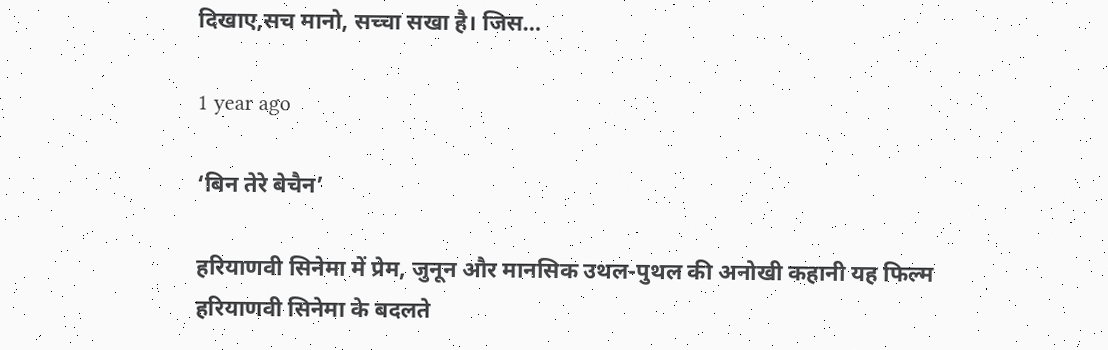दिखाए,सच मानो, सच्चा सखा है। जिस…

1 year ago

‘बिन तेरे बेचैन’

हरियाणवी सिनेमा में प्रेम, जुनून और मानसिक उथल-पुथल की अनोखी कहानी यह फिल्म हरियाणवी सिनेमा के बदलते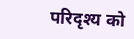परिदृश्य को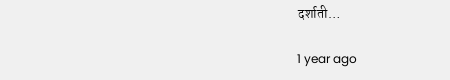दर्शाती…

1 year ago